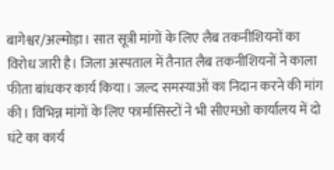बागेश्वर/अल्मोड़ा। सात सूत्री मांगों के लिए लैब तकनीशियनों का विरोध जारी है। जिला अस्पताल में तैनात लैब तकनीशियनों ने काला फीता बांधकर कार्य किया। जल्द समस्याओं का निदान करने की मांग की। विभिन्न मांगों के लिए फार्मासिस्टों ने भी सीएमओ कार्यालय में दो घंटे का कार्य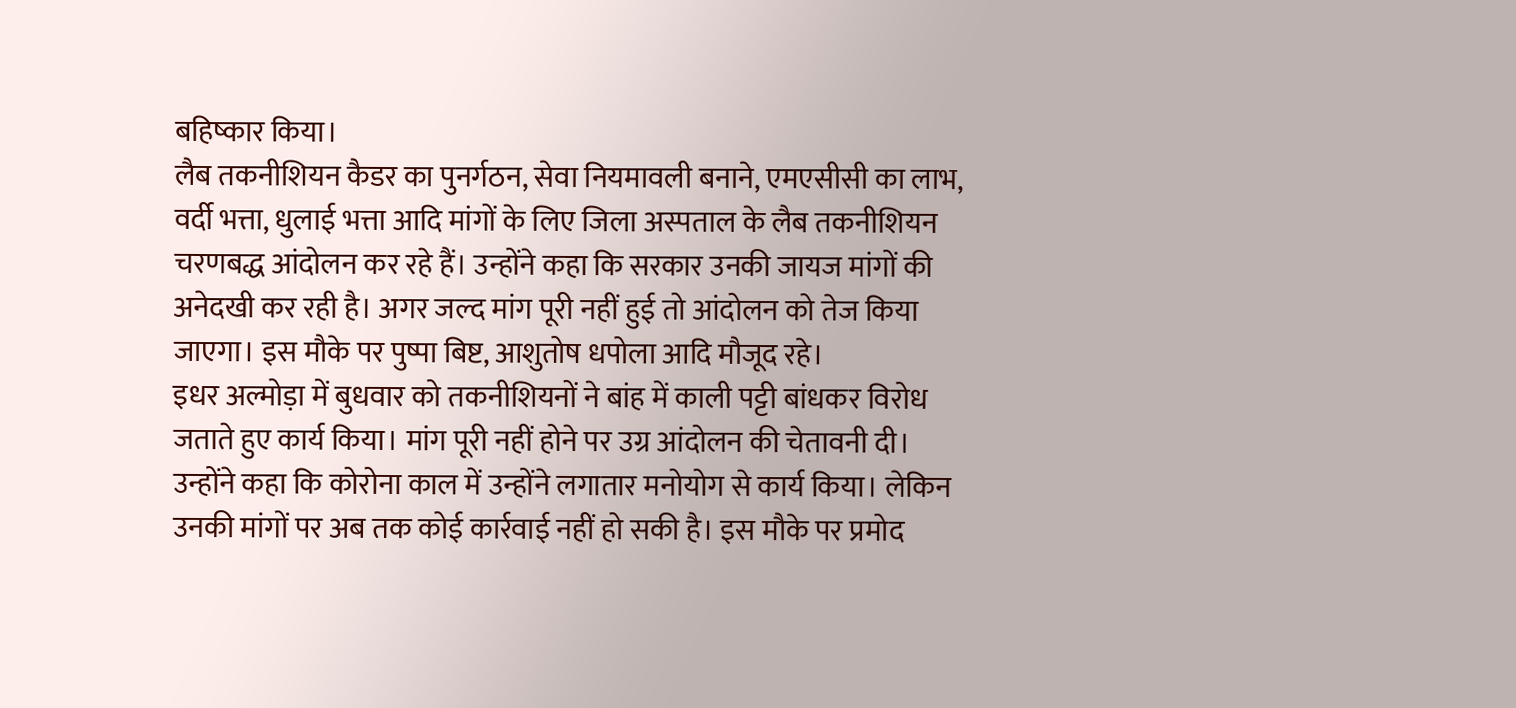बहिष्कार किया।
लैब तकनीशियन कैडर का पुनर्गठन, सेवा नियमावली बनाने, एमएसीसी का लाभ, वर्दी भत्ता, धुलाई भत्ता आदि मांगों के लिए जिला अस्पताल के लैब तकनीशियन चरणबद्ध आंदोलन कर रहे हैं। उन्होंने कहा कि सरकार उनकी जायज मांगों की अनेदखी कर रही है। अगर जल्द मांग पूरी नहीं हुई तो आंदोलन को तेज किया जाएगा। इस मौके पर पुष्पा बिष्ट, आशुतोष धपोला आदि मौजूद रहे।
इधर अल्मोड़ा में बुधवार को तकनीशियनों ने बांह में काली पट्टी बांधकर विरोध जताते हुए कार्य किया। मांग पूरी नहीं होने पर उग्र आंदोलन की चेतावनी दी। उन्होंने कहा कि कोरोना काल में उन्होंने लगातार मनोयोग से कार्य किया। लेकिन उनकी मांगों पर अब तक कोई कार्रवाई नहीं हो सकी है। इस मौके पर प्रमोद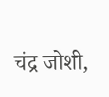चंद्र जोशी,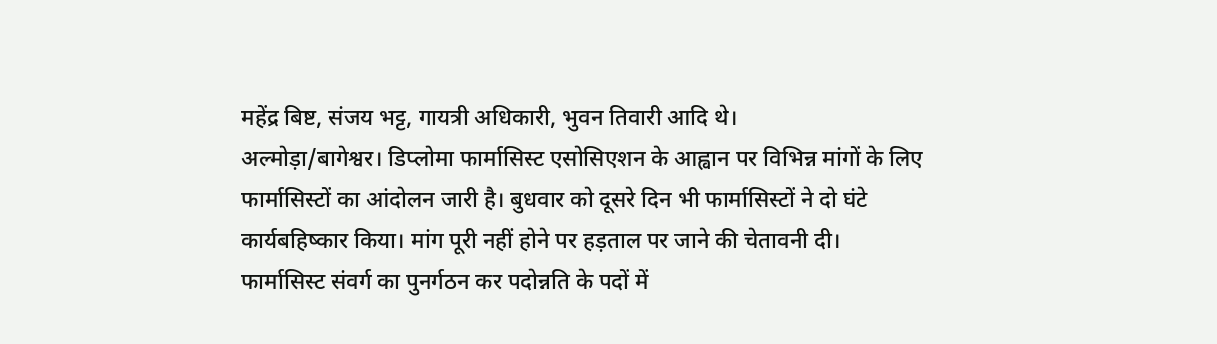महेंद्र बिष्ट, संजय भट्ट, गायत्री अधिकारी, भुवन तिवारी आदि थे।
अल्मोड़ा/बागेश्वर। डिप्लोमा फार्मासिस्ट एसोसिएशन के आह्वान पर विभिन्न मांगों के लिए फार्मासिस्टों का आंदोलन जारी है। बुधवार को दूसरे दिन भी फार्मासिस्टों ने दो घंटे कार्यबहिष्कार किया। मांग पूरी नहीं होने पर हड़ताल पर जाने की चेतावनी दी।
फार्मासिस्ट संवर्ग का पुनर्गठन कर पदोन्नति के पदों में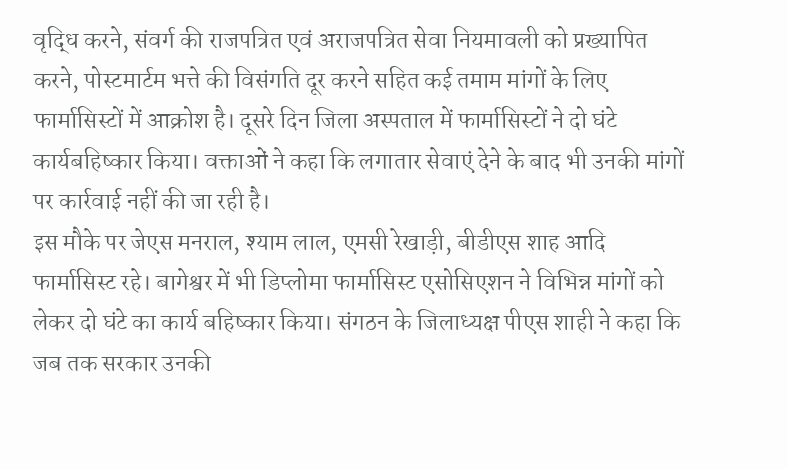वृद्धि करने, संवर्ग की राजपत्रित एवं अराजपत्रित सेवा नियमावली को प्रख्यापित करने, पोस्टमार्टम भत्ते की विसंगति दूर करने सहित कई तमाम मांगों के लिए फार्मासिस्टों में आक्रोश है। दूसरे दिन जिला अस्पताल में फार्मासिस्टों ने दो घंटे कार्यबहिष्कार किया। वक्ताओं ने कहा कि लगातार सेवाएं देने के बाद भी उनकी मांगों पर कार्रवाई नहीं की जा रही है।
इस मौके पर जेएस मनराल, श्याम लाल, एमसी रेखाड़ी, बीडीएस शाह आदि फार्मासिस्ट रहे। बागेश्वर में भी डिप्लोमा फार्मासिस्ट एसोसिएशन ने विभिन्न मांगों को लेकर दो घंटे का कार्य बहिष्कार किया। संगठन के जिलाध्यक्ष पीएस शाही ने कहा कि जब तक सरकार उनकी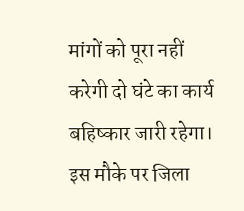मांगों को पूरा नहीं करेगी दो घंटे का कार्य बहिष्कार जारी रहेगा। इस मौके पर जिला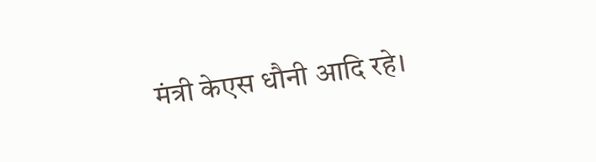मंत्री केएस धौनी आदि रहे।